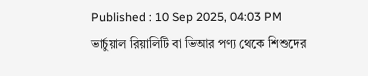Published : 10 Sep 2025, 04:03 PM
ভার্চুয়াল রিয়ালিটি বা ভিআর পণ্য থেকে শিশুদের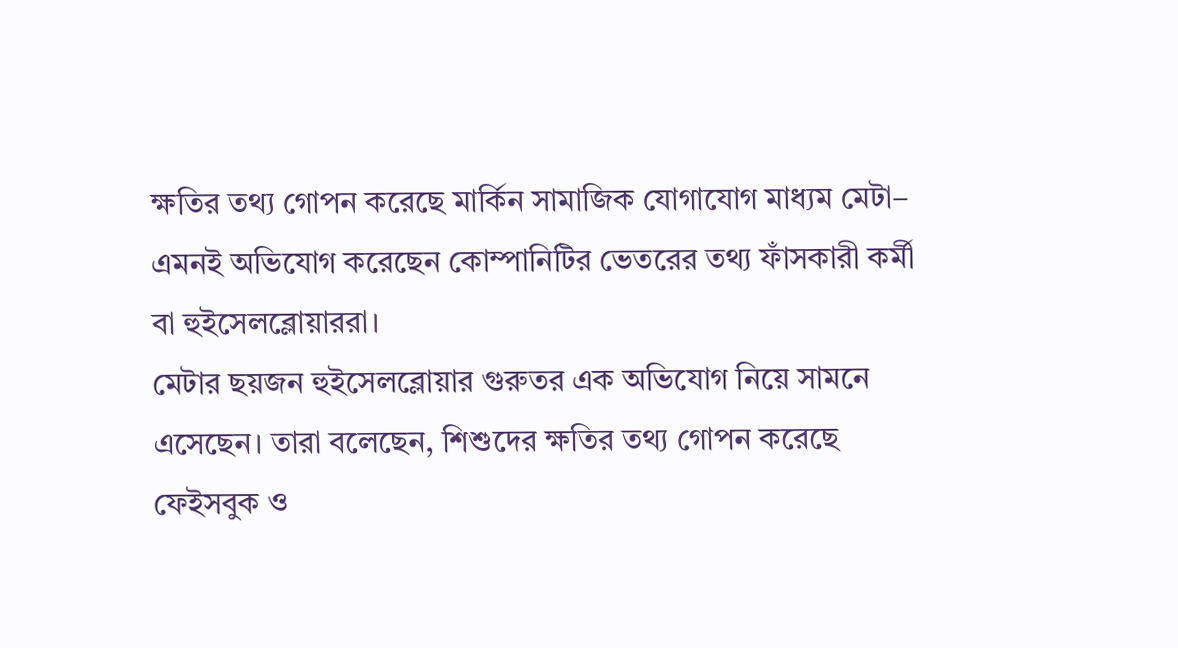ক্ষতির তথ্য গোপন করেছে মার্কিন সামাজিক যোগাযোগ মাধ্যম মেটা– এমনই অভিযোগ করেছেন কোম্পানিটির ভেতরের তথ্য ফাঁসকারী কর্মী বা হুইসেলব্লোয়াররা।
মেটার ছয়জন হুইসেলব্লোয়ার গুরুতর এক অভিযোগ নিয়ে সামনে এসেছেন। তারা বলেছেন, শিশুদের ক্ষতির তথ্য গোপন করেছে ফেইসবুক ও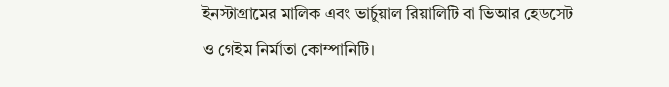ইনস্টাগ্রামের মালিক এবং ভার্চুয়াল রিয়ালিটি বা ভিআর হেডসেট ও গেইম নির্মাতা কোম্পানিটি।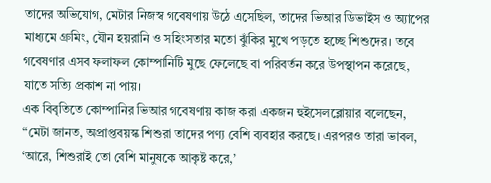তাদের অভিযোগ, মেটার নিজস্ব গবেষণায় উঠে এসেছিল, তাদের ভিআর ডিভাইস ও অ্যাপের মাধ্যমে গ্রুমিং, যৌন হয়রানি ও সহিংসতার মতো ঝুঁকির মুখে পড়তে হচ্ছে শিশুদের। তবে গবেষণার এসব ফলাফল কোম্পানিটি মুছে ফেলেছে বা পরিবর্তন করে উপস্থাপন করেছে, যাতে সত্যি প্রকাশ না পায়।
এক বিবৃতিতে কোম্পানির ভিআর গবেষণায় কাজ করা একজন হুইসেলব্লোয়ার বলেছেন, “মেটা জানত, অপ্রাপ্তবয়স্ক শিশুরা তাদের পণ্য বেশি ব্যবহার করছে। এরপরও তারা ভাবল, ‘আরে, শিশুরাই তো বেশি মানুষকে আকৃষ্ট করে,’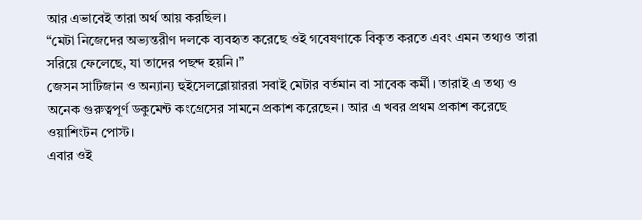আর এভাবেই তারা অর্থ আয় করছিল।
“মেটা নিজেদের অভ্যন্তরীণ দলকে ব্যবহৃত করেছে ওই গবেষণাকে বিকৃত করতে এবং এমন তথ্যও তারা সরিয়ে ফেলেছে, যা তাদের পছন্দ হয়নি।”
জেসন সাটিজান ও অন্যান্য হুইসেলব্লোয়াররা সবাই মেটার বর্তমান বা সাবেক কর্মী। তারাই এ তথ্য ও অনেক গুরুত্বপূর্ণ ডকুমেন্ট কংগ্রেসের সামনে প্রকাশ করেছেন। আর এ খবর প্রথম প্রকাশ করেছে ওয়াশিংটন পোস্ট।
এবার ওই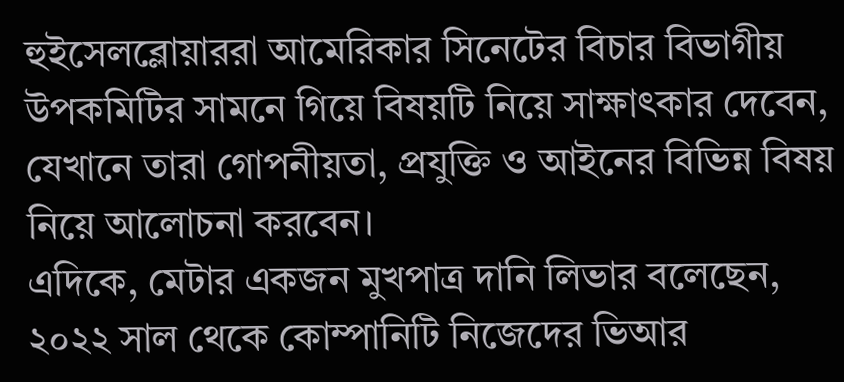হুইসেলব্লোয়াররা আমেরিকার সিনেটের বিচার বিভাগীয় উপকমিটির সামনে গিয়ে বিষয়টি নিয়ে সাক্ষাৎকার দেবেন, যেখানে তারা গোপনীয়তা, প্রযুক্তি ও আইনের বিভিন্ন বিষয় নিয়ে আলোচনা করবেন।
এদিকে, মেটার একজন মুখপাত্র দানি লিভার বলেছেন, ২০২২ সাল থেকে কোম্পানিটি নিজেদের ভিআর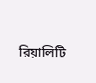রিয়ালিটি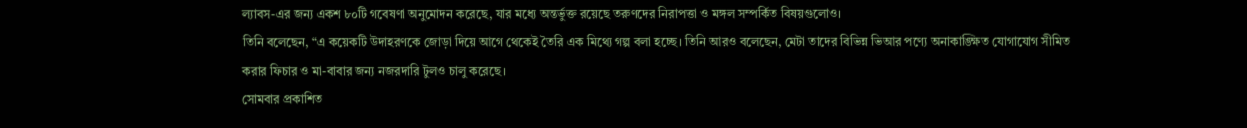ল্যাবস-এর জন্য একশ ৮০টি গবেষণা অনুমোদন করেছে, যার মধ্যে অন্তর্ভুক্ত রয়েছে তরুণদের নিরাপত্তা ও মঙ্গল সম্পর্কিত বিষয়গুলোও।
তিনি বলেছেন, “এ কয়েকটি উদাহরণকে জোড়া দিয়ে আগে থেকেই তৈরি এক মিথ্যে গল্প বলা হচ্ছে। তিনি আরও বলেছেন, মেটা তাদের বিভিন্ন ভিআর পণ্যে অনাকাঙ্ক্ষিত যোগাযোগ সীমিত করার ফিচার ও মা-বাবার জন্য নজরদারি টুলও চালু করেছে।
সোমবার প্রকাশিত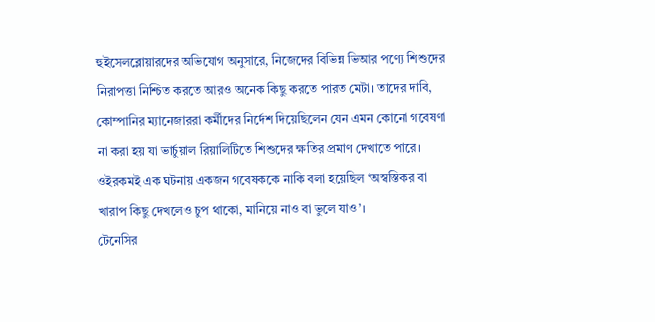হুইসেলব্লোয়ারদের অভিযোগ অনুসারে, নিজেদের বিভিন্ন ভিআর পণ্যে শিশুদের নিরাপত্তা নিশ্চিত করতে আরও অনেক কিছু করতে পারত মেটা। তাদের দাবি, কোম্পানির ম্যানেজাররা কর্মীদের নির্দেশ দিয়েছিলেন যেন এমন কোনো গবেষণা না করা হয় যা ভার্চুয়াল রিয়ালিটিতে শিশুদের ক্ষতির প্রমাণ দেখাতে পারে।
ওইরকমই এক ঘটনায় একজন গবেষককে নাকি বলা হয়েছিল ‘অস্বস্তিকর বা খারাপ কিছু দেখলেও চুপ থাকো, মানিয়ে নাও বা ভুলে যাও’।
টেনেসির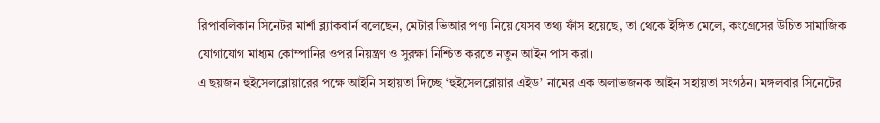রিপাবলিকান সিনেটর মার্শা ব্ল্যাকবার্ন বলেছেন, মেটার ভিআর পণ্য নিয়ে যেসব তথ্য ফাঁস হয়েছে, তা থেকে ইঙ্গিত মেলে, কংগ্রেসের উচিত সামাজিক যোগাযোগ মাধ্যম কোম্পানির ওপর নিয়ন্ত্রণ ও সুরক্ষা নিশ্চিত করতে নতুন আইন পাস করা।
এ ছয়জন হুইসেলব্লোয়ারের পক্ষে আইনি সহায়তা দিচ্ছে ‘হুইসেলব্লোয়ার এইড’ নামের এক অলাভজনক আইন সহায়তা সংগঠন। মঙ্গলবার সিনেটের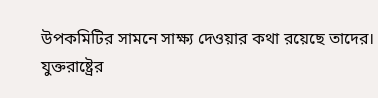উপকমিটির সামনে সাক্ষ্য দেওয়ার কথা রয়েছে তাদের।
যুক্তরাষ্ট্রের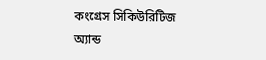কংগ্রেস সিকিউরিটিজ অ্যান্ড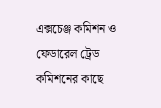এক্সচেঞ্জ কমিশন ও ফেডারেল ট্রেড কমিশনের কাছে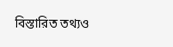বিস্তারিত তথ্যও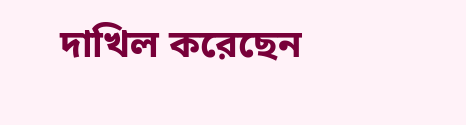দাখিল করেছেন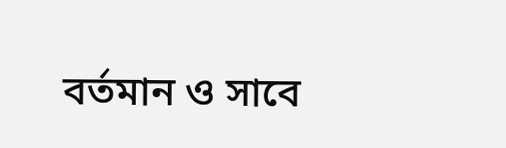বর্তমান ও সাবে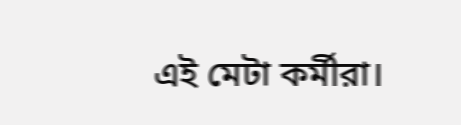এই মেটা কর্মীরা।